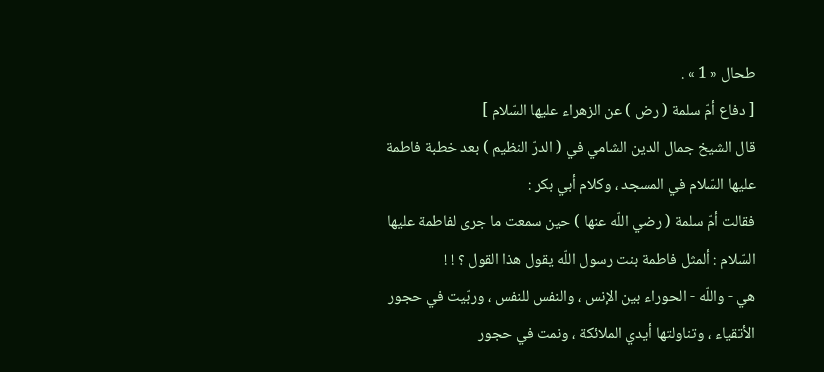طحال « 1 » .
[ دفاع أمّ سلمة ( رض ) عن الزهراء عليها السّلام ]
قال الشيخ جمال الدين الشامي في ( الدرّ النظيم ) بعد خطبة فاطمة عليها السّلام في المسجد ، وكلام أبي بكر :
فقالت أمّ سلمة ( رضي اللّه عنها ) حين سمعت ما جرى لفاطمة عليها السّلام : ألمثل فاطمة بنت رسول اللّه يقول هذا القول ؟ ! !
هي - واللّه - الحوراء بين الإنس ، والنفس للنفس ، وربّيت في حجور الأتقياء ، وتناولتها أيدي الملائكة ، ونمت في حجور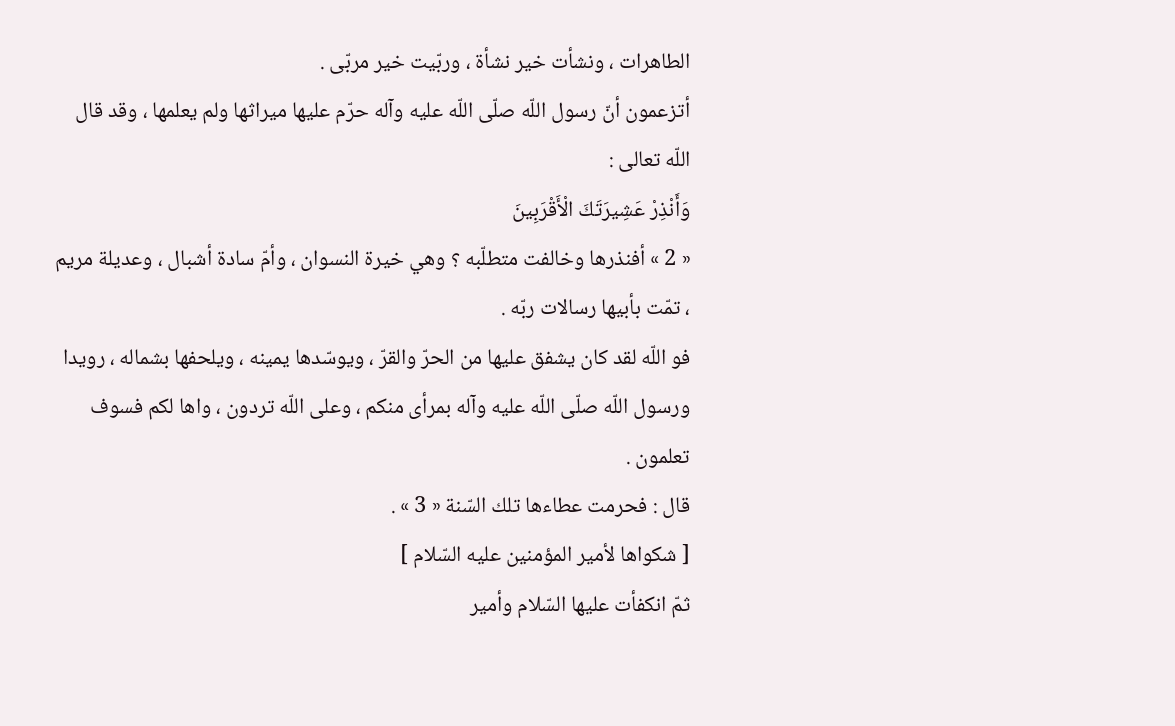الطاهرات ، ونشأت خير نشأة ، وربّيت خير مربّى .
أتزعمون أنّ رسول اللّه صلّى اللّه عليه وآله حرّم عليها ميراثها ولم يعلمها ، وقد قال اللّه تعالى :
وَأَنْذِرْ عَشِيرَتَكَ الْأَقْرَبِينَ
« 2 » أفنذرها وخالفت متطلّبه ؟ وهي خيرة النسوان ، وأمّ سادة أشبال ، وعديلة مريم ، تمّت بأبيها رسالات ربّه .
فو اللّه لقد كان يشفق عليها من الحرّ والقرّ ، ويوسّدها يمينه ، ويلحفها بشماله ، رويدا ورسول اللّه صلّى اللّه عليه وآله بمرأى منكم ، وعلى اللّه تردون ، واها لكم فسوف تعلمون .
قال : فحرمت عطاءها تلك السّنة « 3 » .
[ شكواها لأمير المؤمنين عليه السّلام ]
ثمّ انكفأت عليها السّلام وأمير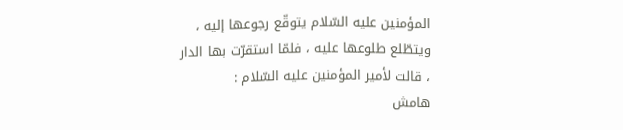المؤمنين عليه السّلام يتوقّع رجوعها إليه ، ويتطّلع طلوعها عليه ، فلمّا استقرّت بها الدار ، قالت لأمير المؤمنين عليه السّلام :
هامش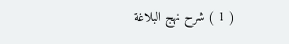( 1 ) شرح نهج البلاغة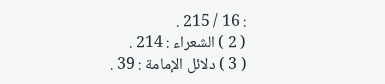: 16 / 215 .
( 2 ) الشعراء : 214 .
( 3 ) دلائل الإمامة : 39 .